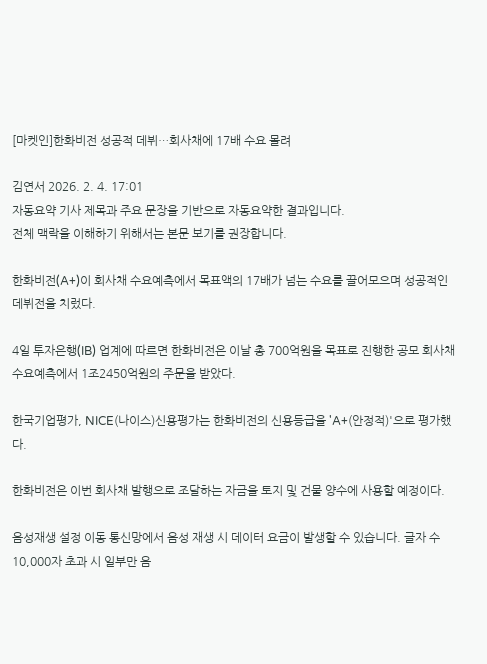[마켓인]한화비전 성공적 데뷔…회사채에 17배 수요 몰려

김연서 2026. 2. 4. 17:01
자동요약 기사 제목과 주요 문장을 기반으로 자동요약한 결과입니다.
전체 맥락을 이해하기 위해서는 본문 보기를 권장합니다.

한화비전(A+)이 회사채 수요예측에서 목표액의 17배가 넘는 수요를 끌어모으며 성공적인 데뷔전을 치렀다.

4일 투자은행(IB) 업계에 따르면 한화비전은 이날 총 700억원을 목표로 진행한 공모 회사채 수요예측에서 1조2450억원의 주문을 받았다.

한국기업평가, NICE(나이스)신용평가는 한화비전의 신용등급을 'A+(안정적)'으로 평가했다.

한화비전은 이번 회사채 발행으로 조달하는 자금을 토지 및 건물 양수에 사용할 예정이다.

음성재생 설정 이동 통신망에서 음성 재생 시 데이터 요금이 발생할 수 있습니다. 글자 수 10,000자 초과 시 일부만 음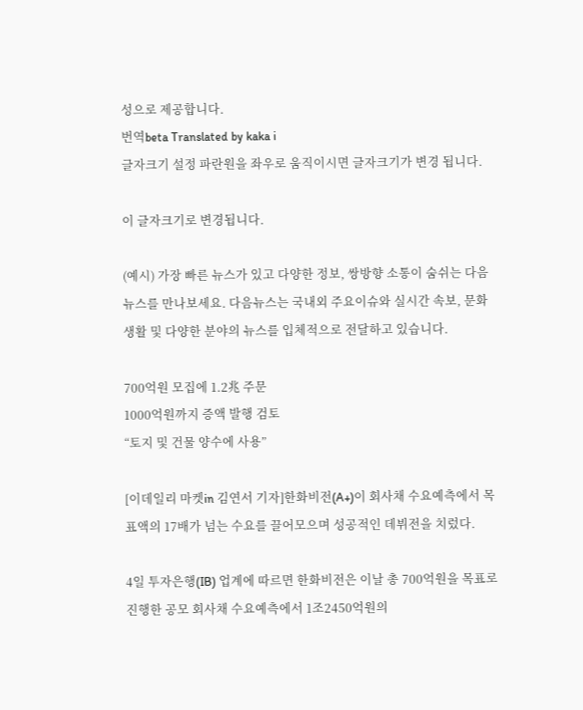성으로 제공합니다.
번역beta Translated by kaka i
글자크기 설정 파란원을 좌우로 움직이시면 글자크기가 변경 됩니다.

이 글자크기로 변경됩니다.

(예시) 가장 빠른 뉴스가 있고 다양한 정보, 쌍방향 소통이 숨쉬는 다음뉴스를 만나보세요. 다음뉴스는 국내외 주요이슈와 실시간 속보, 문화생활 및 다양한 분야의 뉴스를 입체적으로 전달하고 있습니다.

700억원 모집에 1.2兆 주문
1000억원까지 증액 발행 검토
“토지 및 건물 양수에 사용”

[이데일리 마켓in 김연서 기자]한화비전(A+)이 회사채 수요예측에서 목표액의 17배가 넘는 수요를 끌어모으며 성공적인 데뷔전을 치렀다.

4일 투자은행(IB) 업계에 따르면 한화비전은 이날 총 700억원을 목표로 진행한 공모 회사채 수요예측에서 1조2450억원의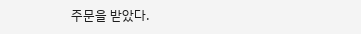주문을 받았다.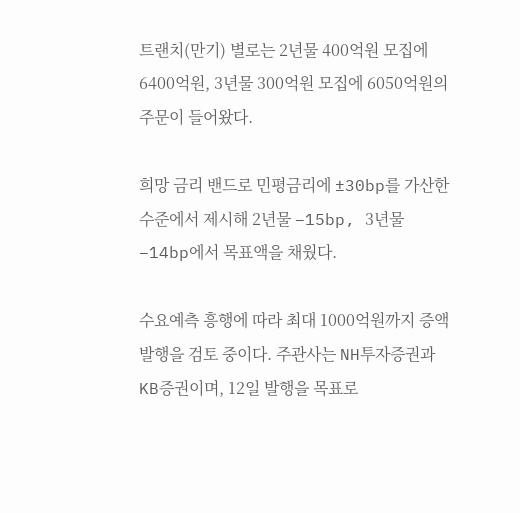트랜치(만기) 별로는 2년물 400억원 모집에 6400억원, 3년물 300억원 모집에 6050억원의 주문이 들어왔다.

희망 금리 밴드로 민평금리에 ±30bp를 가산한 수준에서 제시해 2년물 –15bp, 3년물 –14bp에서 목표액을 채웠다.

수요예측 흥행에 따라 최대 1000억원까지 증액 발행을 검토 중이다. 주관사는 NH투자증권과 KB증권이며, 12일 발행을 목표로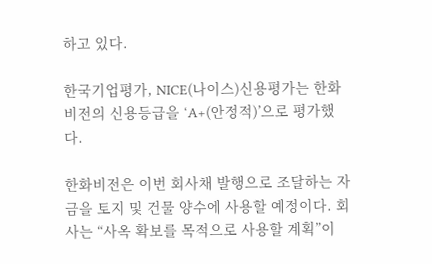하고 있다.

한국기업평가, NICE(나이스)신용평가는 한화비전의 신용등급을 ‘A+(안정적)’으로 평가했다.

한화비전은 이번 회사채 발행으로 조달하는 자금을 토지 및 건물 양수에 사용할 예정이다. 회사는 “사옥 확보를 목적으로 사용할 계획”이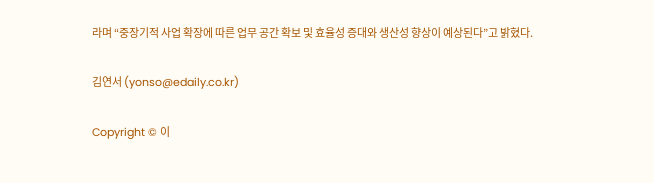라며 “중장기적 사업 확장에 따른 업무 공간 확보 및 효율성 증대와 생산성 향상이 예상된다”고 밝혔다.

김연서 (yonso@edaily.co.kr)

Copyright © 이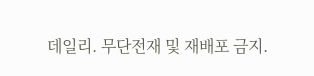데일리. 무단전재 및 재배포 금지.